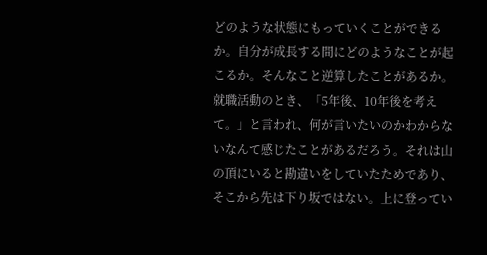どのような状態にもっていくことができるか。自分が成長する間にどのようなことが起こるか。そんなこと逆算したことがあるか。就職活動のとき、「5年後、10年後を考えて。」と言われ、何が言いたいのかわからないなんて感じたことがあるだろう。それは山の頂にいると勘違いをしていたためであり、そこから先は下り坂ではない。上に登ってい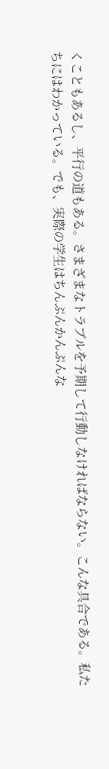くこともあるし、平行の道もある。さまざまなトラブルを予期して行動しなければならない。こんな具合である。私たちにはわかっている。でも、実際の学生はちんぷんかんぷんな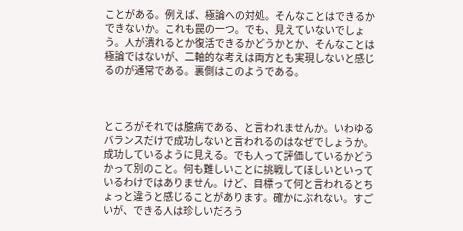ことがある。例えば、極論への対処。そんなことはできるかできないか。これも罠の一つ。でも、見えていないでしょう。人が潰れるとか復活できるかどうかとか、そんなことは極論ではないが、二軸的な考えは両方とも実現しないと感じるのが通常である。裏側はこのようである。



ところがそれでは臆病である、と言われませんか。いわゆるバランスだけで成功しないと言われるのはなぜでしょうか。成功しているように見える。でも人って評価しているかどうかって別のこと。何も難しいことに挑戦してほしいといっているわけではありません。けど、目標って何と言われるとちょっと違うと感じることがあります。確かにぶれない。すごいが、できる人は珍しいだろう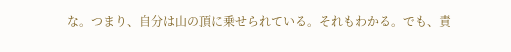な。つまり、自分は山の頂に乗せられている。それもわかる。でも、責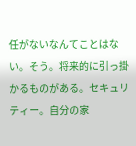任がないなんてことはない。そう。将来的に引っ掛かるものがある。セキュリティー。自分の家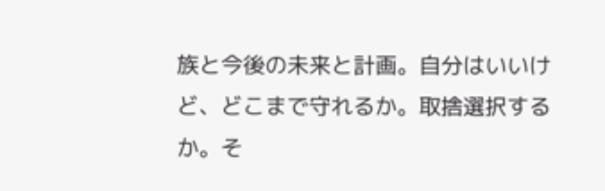族と今後の未来と計画。自分はいいけど、どこまで守れるか。取捨選択するか。そ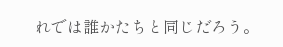れでは誰かたちと同じだろう。